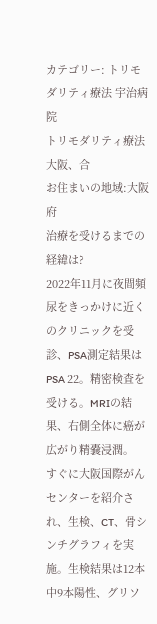カテゴリー: トリモダリティ療法 宇治病院
トリモダリティ療法 大阪、合
お住まいの地域:大阪府
治療を受けるまでの経緯は?
2022年11月に夜間頻尿をきっかけに近くのクリニックを受診、PSA測定結果はPSA 22。精密検査を受ける。MRIの結果、右側全体に癌が広がり精嚢浸潤。
すぐに大阪国際がんセンターを紹介され、生検、CT、骨シンチグラフィを実施。生検結果は12本中9本陽性、グリソ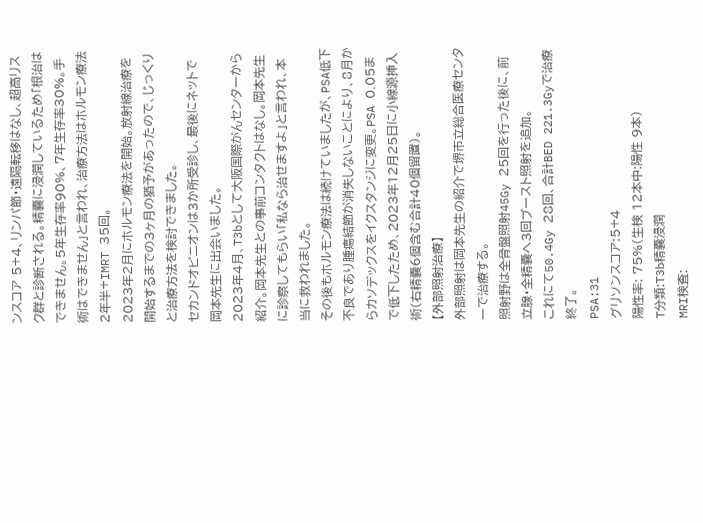ンスコア 5+4、リンパ節・遠隔転移はなし、超高リスク群と診断される。精嚢に浸潤しているため「根治はできません。5年生存率90%、7年生存率30%。手術はできません」と言われ、治療方法はホルモン療法2年半+IMRT 35回。
2023年2月にホルモン療法を開始。放射線治療を開始するまでの3ヶ月の猶予があったので、じっくりと治療方法を検討できました。
セカンドオピニオンは3か所受診し、最後にネットで岡本先生に出会いました。
2023年4月、T3bとして大阪国際がんセンターから紹介。岡本先生との事前コンタクトはなし。岡本先生に診察してもらい「私なら治せますよ」と言われ、本当に救われました。
その後もホルモン療法は続けていましたが、PSA低下不良であり腫瘍結節が消失しないことにより、8月からカソデックスをイクスタンジに変更。PSA 0.05まで低下したため、2023年12月25日に小線源挿入術(右精嚢6個含む合計40個留置)。
【外部照射治療】
外部照射は岡本先生の紹介で堺市立総合医療センターで治療する。
照射野は全骨盤照射45Gy 25回を行った後に、前立腺・全精嚢へ3回ブースト照射を追加。
これにて50.4Gy 28回、合計BED 221.3Gyで治療終了。
PSA:31
グリソンスコア:5+4
陽性率: 75%(生検 12本中:陽性 9本)
T分類:T3b精嚢浸潤
MRI検査: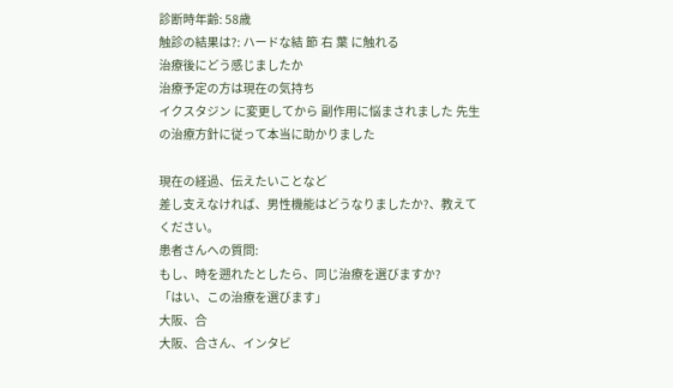診断時年齢: 58歳
触診の結果は?: ハードな結 節 右 葉 に触れる
治療後にどう感じましたか
治療予定の方は現在の気持ち
イクスタジン に変更してから 副作用に悩まされました 先生の治療方針に従って本当に助かりました

現在の経過、伝えたいことなど
差し支えなければ、男性機能はどうなりましたか?、教えてください。
患者さんへの質問:
もし、時を遡れたとしたら、同じ治療を選びますか?
「はい、この治療を選びます」
大阪、合
大阪、合さん、インタビ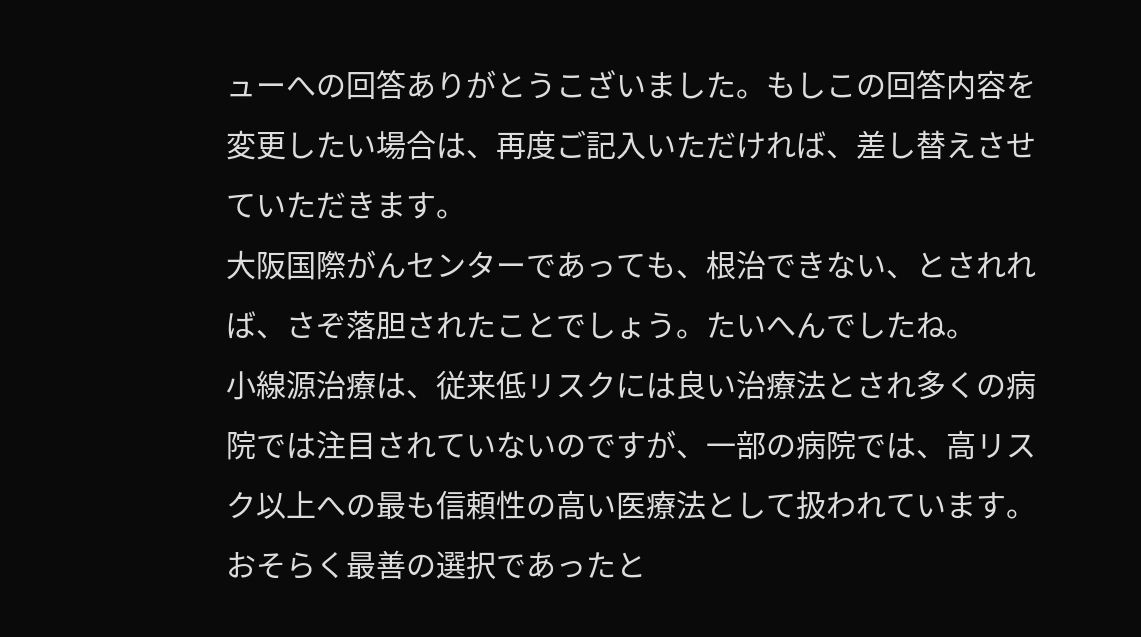ューへの回答ありがとうこざいました。もしこの回答内容を変更したい場合は、再度ご記入いただければ、差し替えさせていただきます。
大阪国際がんセンターであっても、根治できない、とされれば、さぞ落胆されたことでしょう。たいへんでしたね。
小線源治療は、従来低リスクには良い治療法とされ多くの病院では注目されていないのですが、一部の病院では、高リスク以上への最も信頼性の高い医療法として扱われています。おそらく最善の選択であったと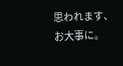思われます、お大事に。